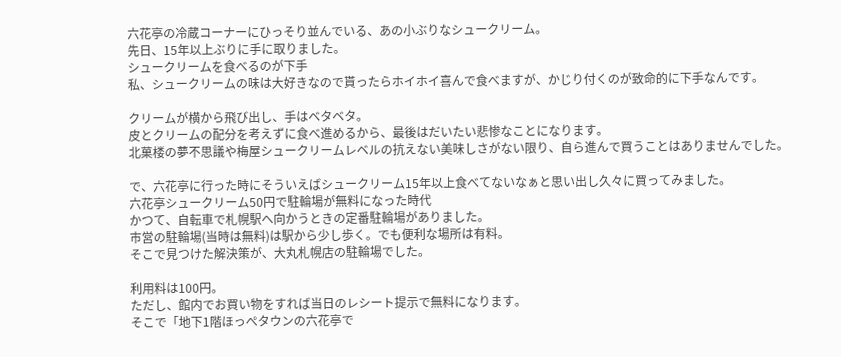六花亭の冷蔵コーナーにひっそり並んでいる、あの小ぶりなシュークリーム。
先日、15年以上ぶりに手に取りました。
シュークリームを食べるのが下手
私、シュークリームの味は大好きなので貰ったらホイホイ喜んで食べますが、かじり付くのが致命的に下手なんです。

クリームが横から飛び出し、手はベタベタ。
皮とクリームの配分を考えずに食べ進めるから、最後はだいたい悲惨なことになります。
北菓楼の夢不思議や梅屋シュークリームレベルの抗えない美味しさがない限り、自ら進んで買うことはありませんでした。

で、六花亭に行った時にそういえばシュークリーム15年以上食べてないなぁと思い出し久々に買ってみました。
六花亭シュークリーム50円で駐輪場が無料になった時代
かつて、自転車で札幌駅へ向かうときの定番駐輪場がありました。
市営の駐輪場(当時は無料)は駅から少し歩く。でも便利な場所は有料。
そこで見つけた解決策が、大丸札幌店の駐輪場でした。

利用料は100円。
ただし、館内でお買い物をすれば当日のレシート提示で無料になります。
そこで「地下1階ほっぺタウンの六花亭で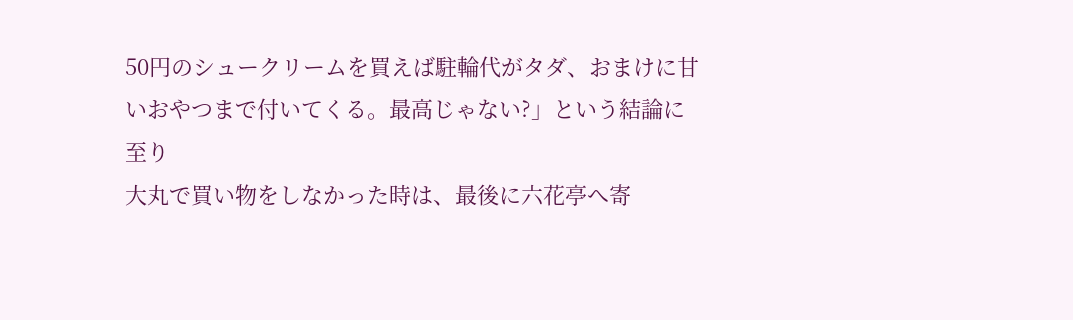50円のシュークリームを買えば駐輪代がタダ、おまけに甘いおやつまで付いてくる。最高じゃない?」という結論に至り
大丸で買い物をしなかった時は、最後に六花亭へ寄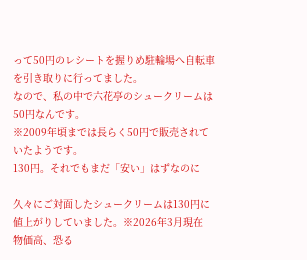って50円のレシートを握りめ駐輪場へ自転車を引き取りに行ってました。
なので、私の中で六花亭のシュークリームは50円なんです。
※2009年頃までは長らく50円で販売されていたようです。
130円。それでもまだ「安い」はずなのに

久々にご対面したシュークリームは130円に値上がりしていました。※2026年3月現在
物価高、恐る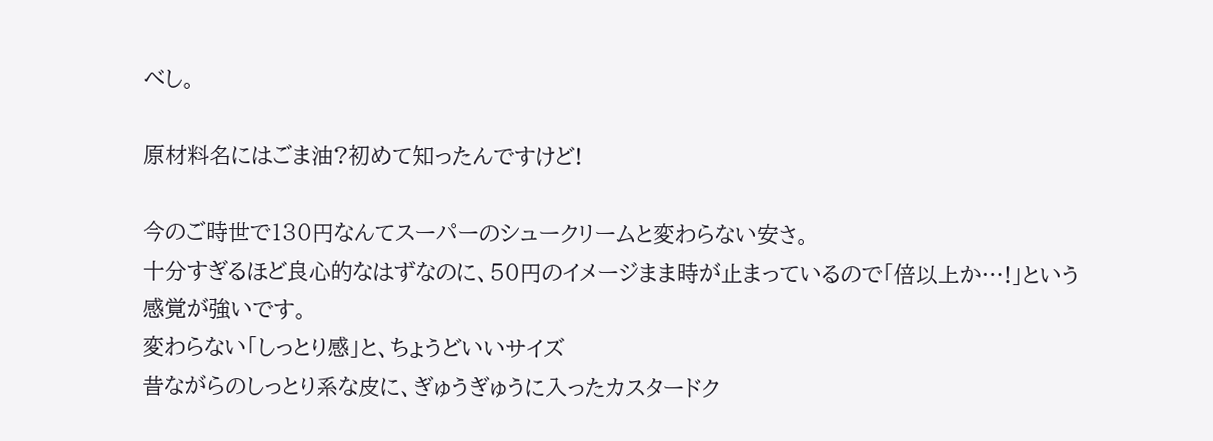べし。

原材料名にはごま油?初めて知ったんですけど!

今のご時世で130円なんてスーパーのシュークリームと変わらない安さ。
十分すぎるほど良心的なはずなのに、50円のイメージまま時が止まっているので「倍以上か…!」という感覚が強いです。
変わらない「しっとり感」と、ちょうどいいサイズ
昔ながらのしっとり系な皮に、ぎゅうぎゅうに入ったカスタードク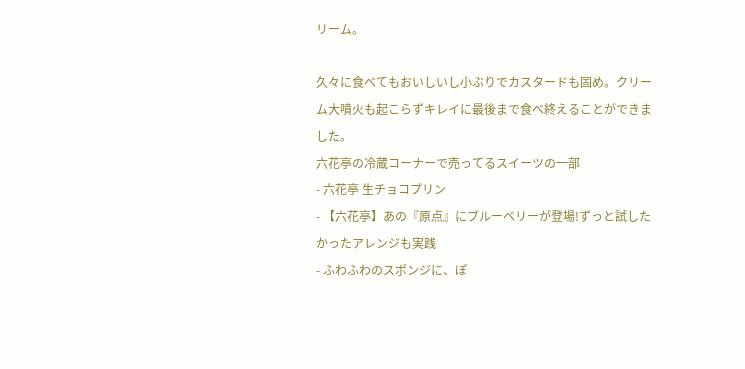リーム。

久々に食べてもおいしいし小ぶりでカスタードも固め。クリーム大噴火も起こらずキレイに最後まで食べ終えることができました。
六花亭の冷蔵コーナーで売ってるスイーツの一部
- 六花亭 生チョコプリン
- 【六花亭】あの『原点』にブルーベリーが登場!ずっと試したかったアレンジも実践
- ふわふわのスポンジに、ぽ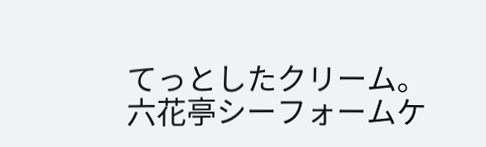てっとしたクリーム。六花亭シーフォームケ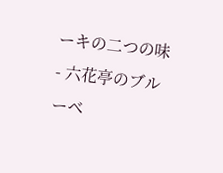ーキの二つの味
- 六花亭のブルーベ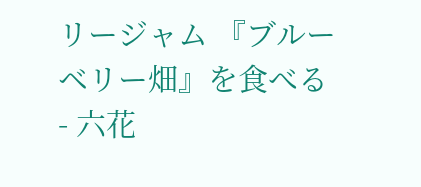リージャム 『ブルーベリー畑』を食べる
- 六花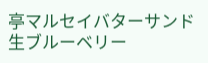亭マルセイバターサンド 生ブルーベリー